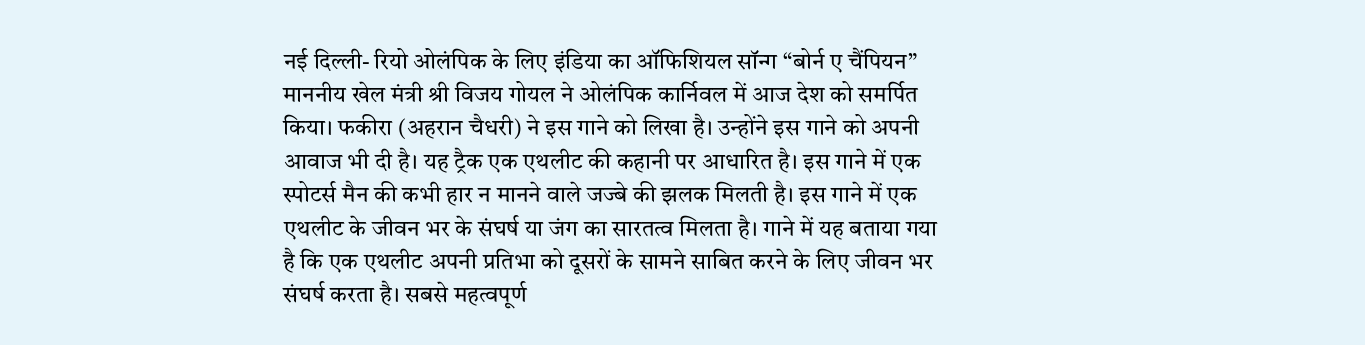नई दिल्ली- रियो ओलंपिक के लिए इंडिया का ऑफिशियल सॉन्ग “बोर्न ए चैंपियन” माननीय खेल मंत्री श्री विजय गोयल ने ओलंपिक कार्निवल में आज देश को समर्पित किया। फकीरा (अहरान चैधरी) ने इस गाने को लिखा है। उन्होंने इस गाने को अपनी आवाज भी दी है। यह ट्रैक एक एथलीट की कहानी पर आधारित है। इस गाने में एक स्पोटर्स मैन की कभी हार न मानने वाले जज्बे की झलक मिलती है। इस गाने में एक एथलीट के जीवन भर के संघर्ष या जंग का सारतत्व मिलता है। गाने में यह बताया गया है कि एक एथलीट अपनी प्रतिभा को दूसरों के सामने साबित करने के लिए जीवन भर संघर्ष करता है। सबसे महत्वपूर्ण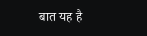बात यह है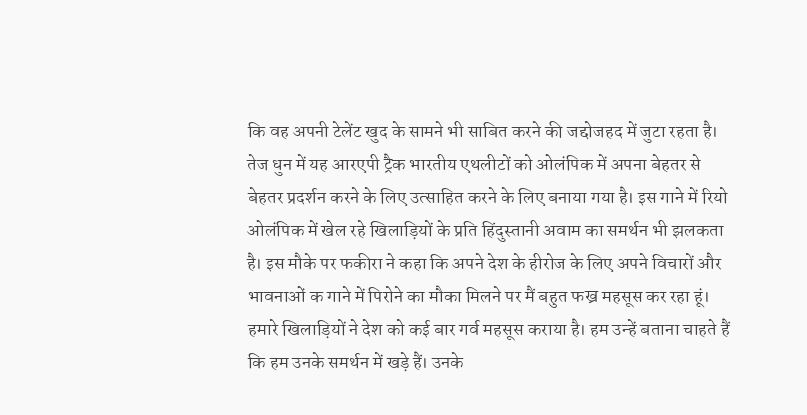कि वह अपनी टेलेंट खुद के सामने भी साबित करने की जद्दोजहद में जुटा रहता है। तेज धुन में यह आरएपी ट्रैक भारतीय एथलीटों को ओलंपिक में अपना बेहतर से बेहतर प्रदर्शन करने के लिए उत्साहित करने के लिए बनाया गया है। इस गाने में रियो ओलंपिक में खेल रहे खिलाड़ियों के प्रति हिंदुस्तानी अवाम का समर्थन भी झलकता है। इस मौके पर फकीरा ने कहा कि अपने देश के हीरोज के लिए अपने विचारों और भावनाओं क गाने में पिरोने का मौका मिलने पर मैं बहुत फख्र महसूस कर रहा हूं। हमारे खिलाड़ियों ने देश को कई बार गर्व महसूस कराया है। हम उन्हें बताना चाहते हैं कि हम उनके समर्थन में खड़े हैं। उनके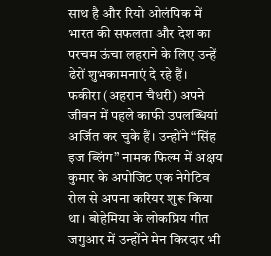साथ है और रियो ओलंपिक में भारत की सफलता और देश का परचम ऊंचा लहराने के लिए उन्हें ढेरों शुभकामनाएं दे रहे हैं।
फकीरा (अहरान चैधरी) अपने जीवन में पहले काफी उपलब्धियां अर्जित कर चुके हैं। उन्होंने “सिंह इज ब्लिंग” नामक फिल्म में अक्षय कुमार के अपोजिट एक नेगेटिव रोल से अपना करियर शुरू किया था। बोहेमिया के लोकप्रिय गीत जगुआर में उन्होंने मेन किरदार भी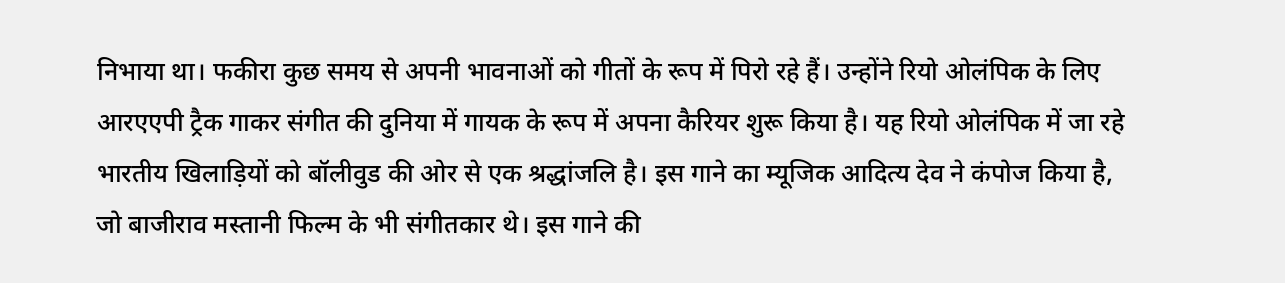निभाया था। फकीरा कुछ समय से अपनी भावनाओं को गीतों के रूप में पिरो रहे हैं। उन्होंने रियो ओलंपिक के लिए आरएएपी ट्रैक गाकर संगीत की दुनिया में गायक के रूप में अपना कैरियर शुरू किया है। यह रियो ओलंपिक में जा रहे भारतीय खिलाड़ियों को बॉलीवुड की ओर से एक श्रद्धांजलि है। इस गाने का म्यूजिक आदित्य देव ने कंपोज किया है, जो बाजीराव मस्तानी फिल्म के भी संगीतकार थे। इस गाने की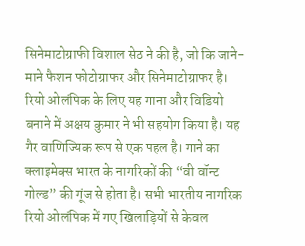सिनेमाटोग्राफी विशाल सेठ ने की है, जो कि जाने-माने फैशन फोटोग्राफर और सिनेमाटोग्राफर है। रियो ओलंपिक के लिए यह गाना और विडियो बनाने में अक्षय कुमार ने भी सहयोग किया है। यह गैर वाणिज्यिक रूप से एक पहल है। गाने का क्लाइमेक्स भारत के नागरिकों की “वी वॉन्ट गोल्ड” की गूंज से होता है। सभी भारतीय नागरिक रियो ओलंपिक में गए खिलाड़ियों से केवल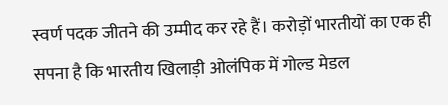स्वर्ण पदक जीतने की उम्मीद कर रहे हैं। करोड़ों भारतीयों का एक ही सपना है कि भारतीय खिलाड़ी ओलंपिक में गोल्ड मेडल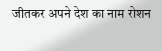जीतकर अपने देश का नाम रोशन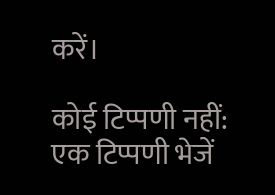करें।

कोई टिप्पणी नहीं:
एक टिप्पणी भेजें